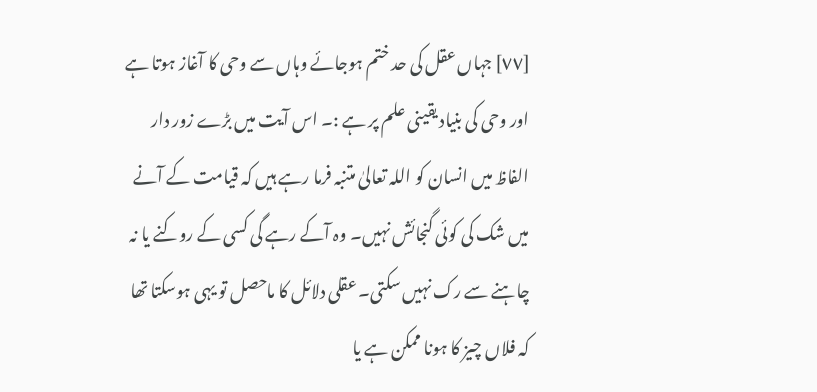[٧٧] جہاں عقل کی حد ختم ہوجائے وہاں سے وحی کا آغاز ہوتا ہے اور وحی کی بنیاد یقینی علم پر ہے :۔ اس آیت میں بڑے زور دار الفاظ میں انسان کو اللہ تعالیٰ متنبہ فرما رہے ہیں کہ قیامت کے آنے میں شک کی کوئی گنجائش نہیں۔ وہ آکے رہے گی کسی کے روکنے یا نہ چاہنے سے رک نہیں سکتی۔ عقلی دلائل کا ماحصل تو یہی ہوسکتا تھا کہ فلاں چیز کا ہونا ممکن ہے یا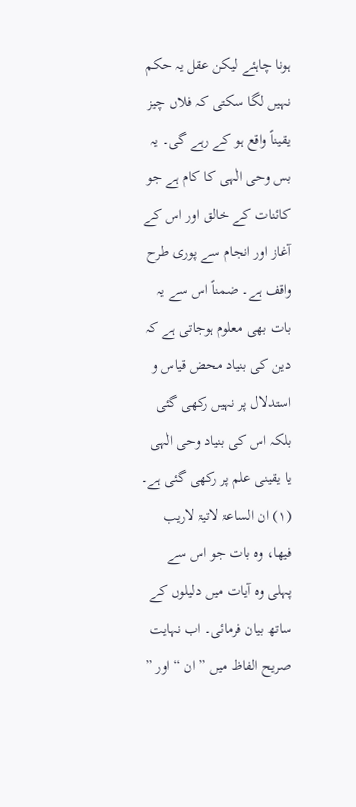ہونا چاہئے لیکن عقل یہ حکم نہیں لگا سکتی کہ فلاں چیز یقیناً واقع ہو کے رہے گی۔ یہ بس وحی الٰہی کا کام ہے جو کائنات کے خالق اور اس کے آغاز اور انجام سے پوری طرح واقف ہے۔ ضمناً اس سے یہ بات بھی معلوم ہوجاتی ہے کہ دین کی بنیاد محض قیاس و استدلال پر نہیں رکھی گئی بلکہ اس کی بنیاد وحی الٰہی یا یقینی علم پر رکھی گئی ہے۔
(١) ان الساعۃ لاتیۃ لاریب فیھا، وہ بات جو اس سے پہلی وہ آیات میں دلیلوں کے ساتھ بیان فرمائی۔ اب نہایت صریح الفاظ میں ” ان “ اور ”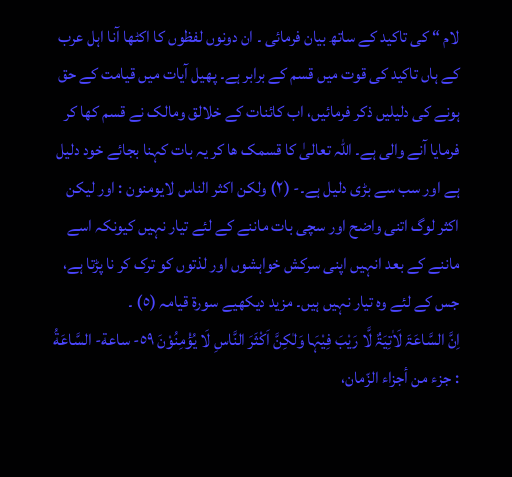لام “ کی تاکید کے ساتھ بیان فرمائی ۔ ان دونوں لفظوں کا اکٹھا آنا اہل عرب کے ہاں تاکید کی قوت میں قسم کے برابر ہے۔ پھیل آیات میں قیامت کے حق ہونے کی دلیلیں ذکر فرمائیں، اب کائنات کے خلالق ومالک نے قسم کھا کر فرمایا آنے والی ہے۔ اللہ تعالیٰ کا قسمک ھا کر یہ بات کہنا بجائے خود دلیل ہے اور سب سے بڑی دلیل ہے۔- (٢) ولکن اکثر الناس لایومنون : اور لیکن اکثر لوگ اتنی واضح اور سچی بات ماننے کے لئے تیار نہیں کیونکہ اسے ماننے کے بعد انہیں اپنی سرکش خواہشوں اور لذتوں کو ترک کر نا پڑتا ہے، جس کے لئے وہ تیار نہیں ہیں۔ مزید دیکھیے سورة قیامہ (٥) ۔
اِنَّ السَّاعَۃَ لَاٰتِيَۃٌ لَّا رَيْبَ فِيْہَا وَلٰكِنَّ اَكْثَرَ النَّاسِ لَا يُؤْمِنُوْنَ ٥٩- ساعة- السَّاعَةُ : جزء من أجزاء الزّمان،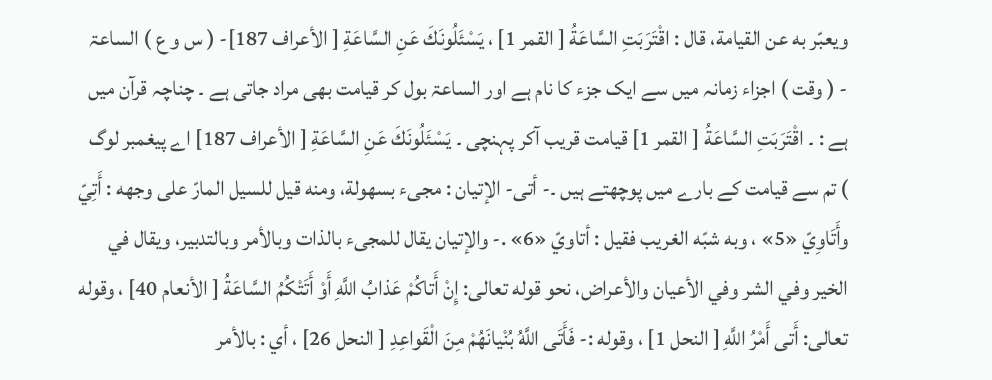ويعبّر به عن القیامة، قال : اقْتَرَبَتِ السَّاعَةُ [ القمر 1] ، يَسْئَلُونَكَ عَنِ السَّاعَةِ [ الأعراف 187]- ( س و ع ) الساعۃ - ( وقت ) اجزاء زمانہ میں سے ایک جزء کا نام ہے اور الساعۃ بول کر قیامت بھی مراد جاتی ہے ۔ چناچہ قرآن میں ہے : ۔ اقْتَرَبَتِ السَّاعَةُ [ القمر 1] قیامت قریب آکر پہنچی ۔ يَسْئَلُونَكَ عَنِ السَّاعَةِ [ الأعراف 187] اے پیغمبر لوگ ) تم سے قیامت کے بارے میں پوچھتے ہیں ۔- أتى- الإتيان : مجیء بسهولة، ومنه قيل للسیل المارّ علی وجهه : أَتِيّ وأَتَاوِيّ «5» ، وبه شبّه الغریب فقیل : أتاويّ «6» .- والإتيان يقال للمجیء بالذات وبالأمر وبالتدبیر، ويقال في الخیر وفي الشر وفي الأعيان والأعراض، نحو قوله تعالی: إِنْ أَتاكُمْ عَذابُ اللَّهِ أَوْ أَتَتْكُمُ السَّاعَةُ [ الأنعام 40] ، وقوله تعالی: أَتى أَمْرُ اللَّهِ [ النحل 1] ، وقوله :- فَأَتَى اللَّهُ بُنْيانَهُمْ مِنَ الْقَواعِدِ [ النحل 26] ، أي : بالأمر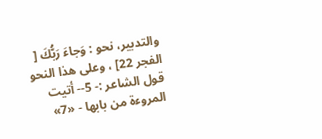والتدبیر، نحو : وَجاءَ رَبُّكَ [ الفجر 22] ، وعلی هذا النحو قول الشاعر :- 5-- أتيت المروءة من بابها - «7»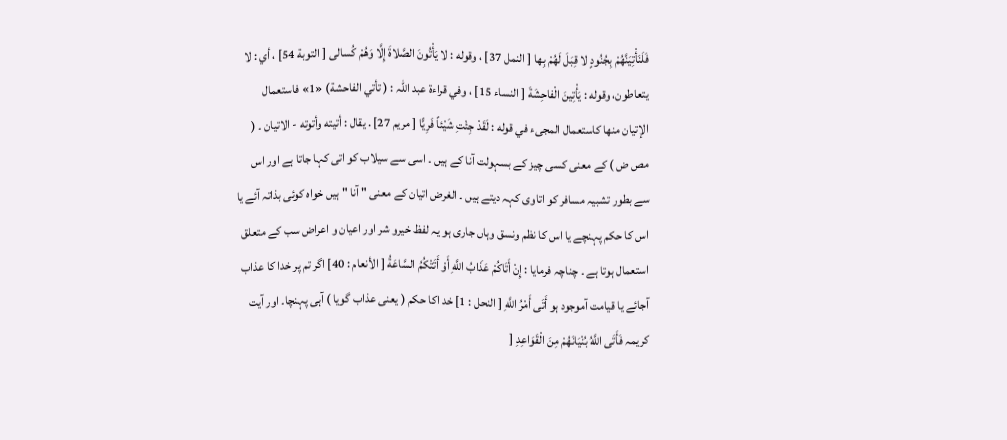فَلَنَأْتِيَنَّهُمْ بِجُنُودٍ لا قِبَلَ لَهُمْ بِها [ النمل 37] ، وقوله : لا يَأْتُونَ الصَّلاةَ إِلَّا وَهُمْ كُسالی [ التوبة 54] ، أي : لا يتعاطون، وقوله : يَأْتِينَ الْفاحِشَةَ [ النساء 15] ، وفي قراءة عبد اللہ : ( تأتي الفاحشة) «1» فاستعمال الإتيان منها کاستعمال المجیء في قوله : لَقَدْ جِئْتِ شَيْئاً فَرِيًّا [ مریم 27] . يقال : أتيته وأتوته - الاتیان ۔ ( مص ض ) کے معنی کسی چیز کے بسہولت آنا کے ہیں ۔ اسی سے سیلاب کو اتی کہا جاتا ہے اور اس سے بطور تشبیہ مسافر کو اتاوی کہہ دیتے ہیں ۔ الغرض اتیان کے معنی " آنا " ہیں خواہ کوئی بذاتہ آئے یا اس کا حکم پہنچے یا اس کا نظم ونسق وہاں جاری ہو یہ لفظ خیرو شر اور اعیان و اعراض سب کے متعلق استعمال ہوتا ہے ۔ چناچہ فرمایا : إِنْ أَتَاكُمْ عَذَابُ اللَّهِ أَوْ أَتَتْكُمُ السَّاعَةُ [ الأنعام : 40] اگر تم پر خدا کا عذاب آجائے یا قیامت آموجود ہو أَتَى أَمْرُ اللَّهِ [ النحل : 1] خد اکا حکم ( یعنی عذاب گویا ) آہی پہنچا۔ اور آیت کریمہ فَأَتَى اللَّهُ بُنْيَانَهُمْ مِنَ الْقَوَاعِدِ [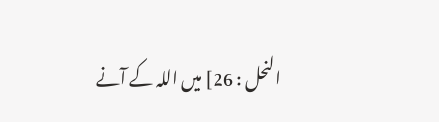النحل : 26] میں اللہ کے آنے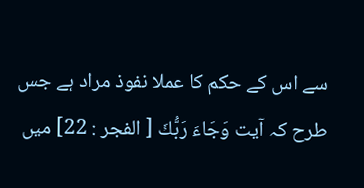سے اس کے حکم کا عملا نفوذ مراد ہے جس طرح کہ آیت وَجَاءَ رَبُّكَ [ الفجر : 22] میں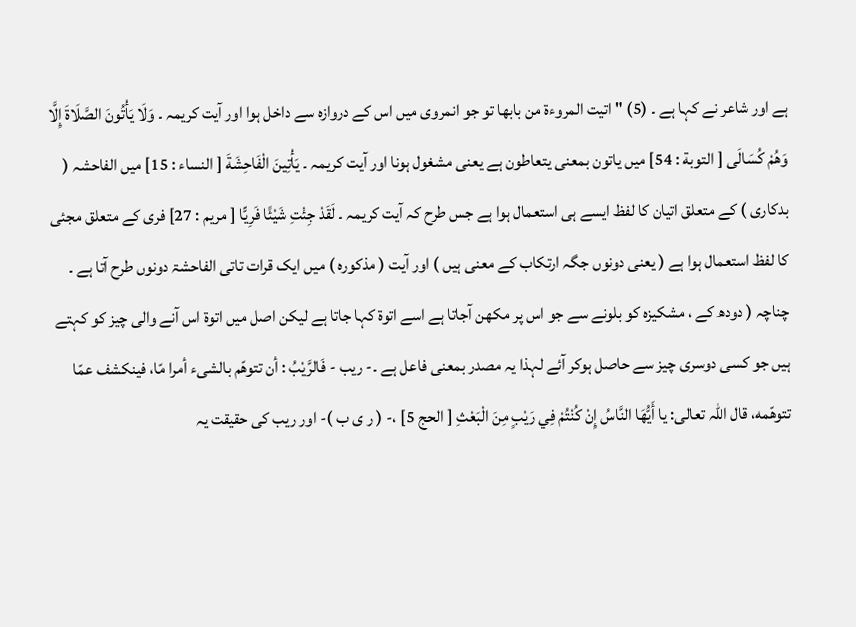ہے اور شاعر نے کہا ہے ۔ (5) " اتیت المروءۃ من بابھا تو جو انمروی میں اس کے دروازہ سے داخل ہوا اور آیت کریمہ ۔ وَلَا يَأْتُونَ الصَّلَاةَ إِلَّا وَهُمْ كُسَالَى [ التوبة : 54] میں یاتون بمعنی یتعاطون ہے یعنی مشغول ہونا اور آیت کریمہ ۔ يَأْتِينَ الْفَاحِشَةَ [ النساء : 15] میں الفاحشہ ( بدکاری ) کے متعلق اتیان کا لفظ ایسے ہی استعمال ہوا ہے جس طرح کہ آیت کریمہ ۔ لَقَدْ جِئْتِ شَيْئًا فَرِيًّا [ مریم : 27] فری کے متعلق مجئی کا لفظ استعمال ہوا ہے ( یعنی دونوں جگہ ارتکاب کے معنی ہیں ) اور آیت ( مذکورہ ) میں ایک قرات تاتی الفاحشۃ دونوں طرح آتا ہے ۔ چناچہ ( دودھ کے ، مشکیزہ کو بلونے سے جو اس پر مکھن آجاتا ہے اسے اتوۃ کہا جاتا ہے لیکن اصل میں اتوۃ اس آنے والی چیز کو کہتے ہیں جو کسی دوسری چیز سے حاصل ہوکر آئے لہذا یہ مصدر بمعنی فاعل ہے ۔- ريب - فَالرَّيْبُ : أن تتوهّم بالشیء أمرا مّا، فينكشف عمّا تتوهّمه، قال اللہ تعالی: يا أَيُّهَا النَّاسُ إِنْ كُنْتُمْ فِي رَيْبٍ مِنَ الْبَعْثِ [ الحج 5] ،- ( ر ی ب )- اور ریب کی حقیقت یہ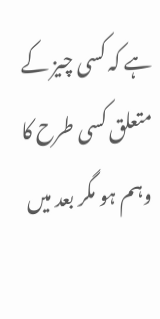ہے کہ کسی چیز کے متعلق کسی طرح کا وہم ہو مگر بعد میں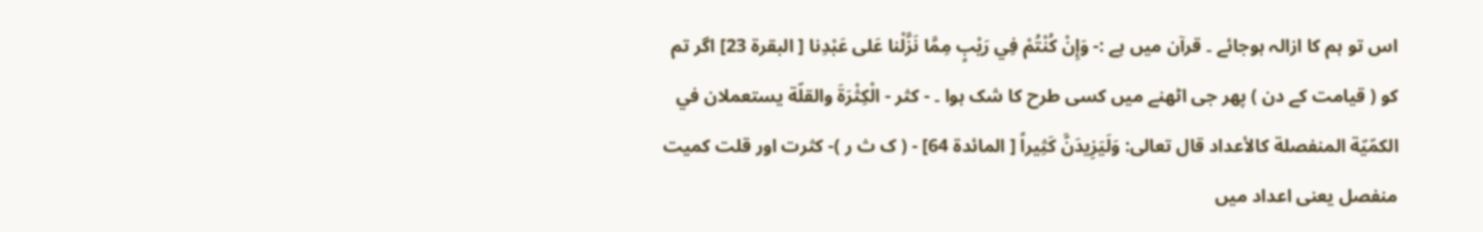اس تو ہم کا ازالہ ہوجائے ۔ قرآن میں ہے :- وَإِنْ كُنْتُمْ فِي رَيْبٍ مِمَّا نَزَّلْنا عَلى عَبْدِنا [ البقرة 23] اگر تم کو ( قیامت کے دن ) پھر جی اٹھنے میں کسی طرح کا شک ہوا ۔ - كثر - الْكِثْرَةَ والقلّة يستعملان في الكمّيّة المنفصلة كالأعداد قال تعالی: وَلَيَزِيدَنَّ كَثِيراً [ المائدة 64] - ( ک ث ر )- کثرت اور قلت کمیت منفصل یعنی اعداد میں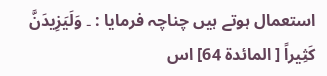استعمال ہوتے ہیں چناچہ فرمایا : ۔ وَلَيَزِيدَنَّ كَثِيراً [ المائدة 64] اس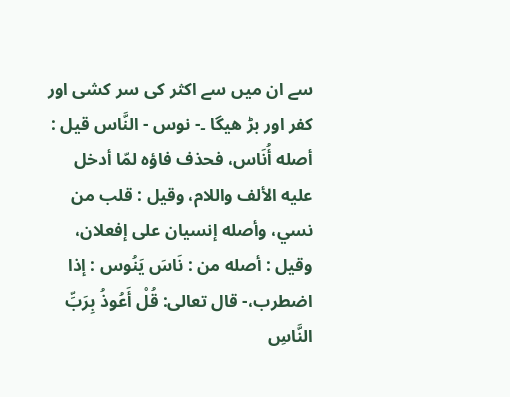سے ان میں سے اکثر کی سر کشی اور کفر اور بڑ ھیگا ۔- نوس - النَّاس قيل : أصله أُنَاس، فحذف فاؤه لمّا أدخل عليه الألف واللام، وقیل : قلب من نسي، وأصله إنسیان علی إفعلان، وقیل : أصله من : نَاسَ يَنُوس : إذا اضطرب،- قال تعالی: قُلْ أَعُوذُ بِرَبِّ النَّاسِ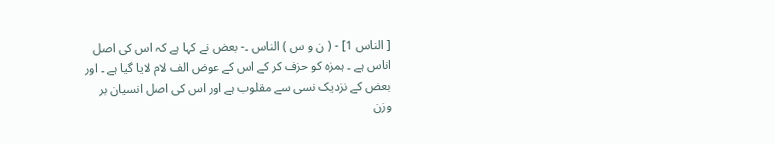[ الناس 1] - ( ن و س ) الناس ۔- بعض نے کہا ہے کہ اس کی اصل اناس ہے ۔ ہمزہ کو حزف کر کے اس کے عوض الف لام لایا گیا ہے ۔ اور بعض کے نزدیک نسی سے مقلوب ہے اور اس کی اصل انسیان بر وزن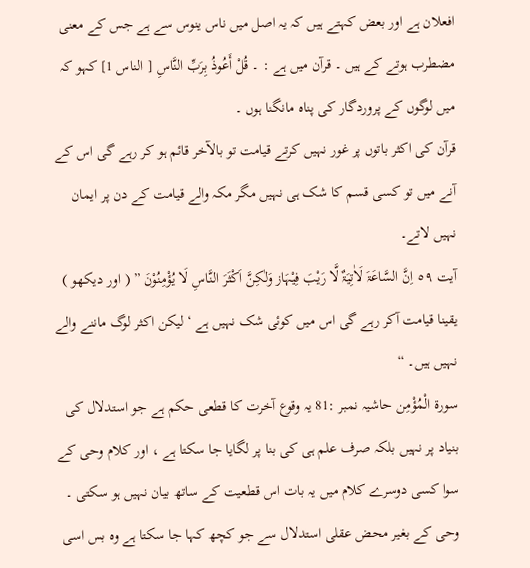افعلان ہے اور بعض کہتے ہیں کہ یہ اصل میں ناس ینوس سے ہے جس کے معنی مضطرب ہوتے کے ہیں ۔ قرآن میں ہے : ۔ قُلْ أَعُوذُ بِرَبِّ النَّاسِ [ الناس 1] کہو کہ میں لوگوں کے پروردگار کی پناہ مانگنا ہوں ۔
قرآن کی اکثر باتوں پر غور نہیں کرتے قیامت تو بالآخر قائم ہو کر رہے گی اس کے آنے میں تو کسی قسم کا شک ہی نہیں مگر مکہ والے قیامت کے دن پر ایمان نہیں لاتے۔
آیت ٥٩ اِنَّ السَّاعَۃَ لَاٰتِیَۃٌ لَّا رَیْبَ فِیْہَاز وَلٰکِنَّ اَکْثَرَ النَّاسِ لَا یُؤْمِنُوْنَ ” ( اور دیکھو ) یقینا قیامت آکر رہے گی اس میں کوئی شک نہیں ہے ‘ لیکن اکثر لوگ ماننے والے نہیں ہیں۔ “
سورة الْمُؤْمِن حاشیہ نمبر :81 یہ وقوع آخرت کا قطعی حکم ہے جو استدلال کی بنیاد پر نہیں بلکہ صرف علم ہی کی بنا پر لگایا جا سکتا ہے ، اور کلام وحی کے سوا کسی دوسرے کلام میں یہ بات اس قطعیت کے ساتھ بیان نہیں ہو سکتی ۔ وحی کے بغیر محض عقلی استدلال سے جو کچھ کہا جا سکتا ہے وہ بس اسی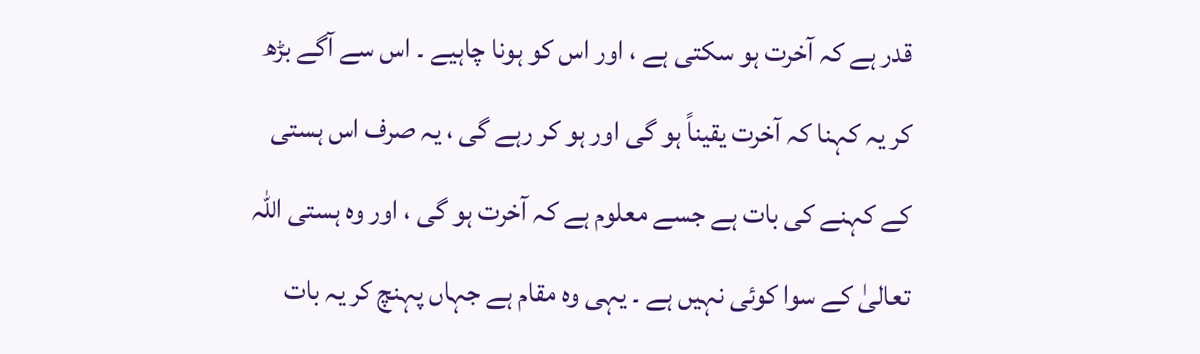قدر ہے کہ آخرت ہو سکتی ہے ، اور اس کو ہونا چاہیے ۔ اس سے آگے بڑھ کر یہ کہنا کہ آخرت یقیناً ہو گی اور ہو کر رہے گی ، یہ صرف اس ہستی کے کہنے کی بات ہے جسے معلوم ہے کہ آخرت ہو گی ، اور وہ ہستی اللہ تعالیٰ کے سوا کوئی نہیں ہے ۔ یہی وہ مقام ہے جہاں پہنچ کر یہ بات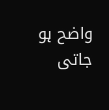واضح ہو جاتی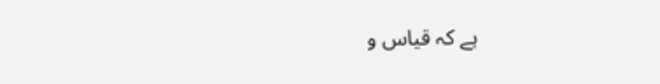ہے کہ قیاس و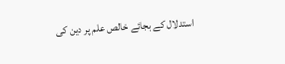استدلال کے بجائے خالص علم پر دین کی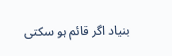بنیاد اگر قائم ہو سکتی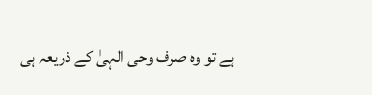ہے تو وہ صرف وحی الہیٰ کے ذریعہ ہی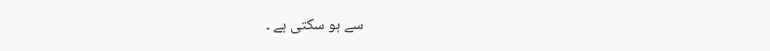سے ہو سکتی ہے ۔